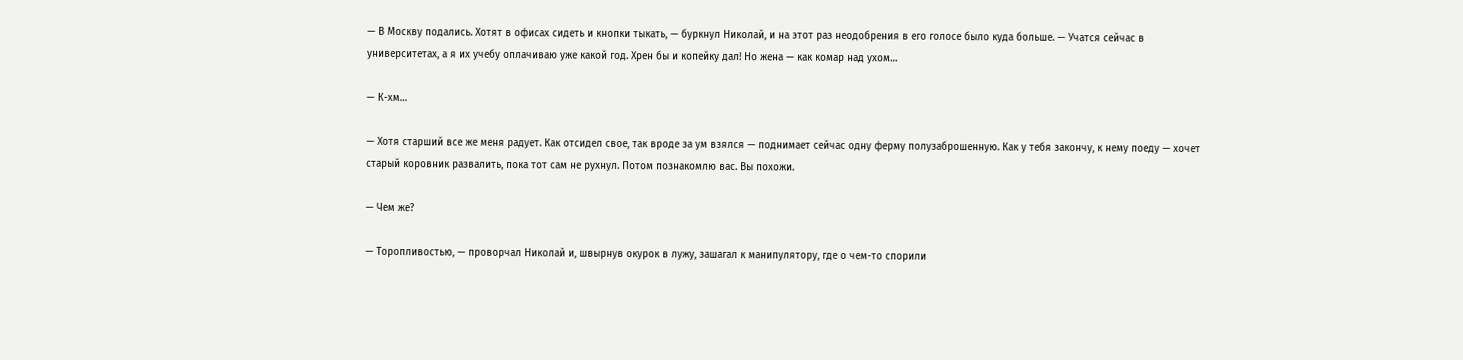— В Москву подались. Хотят в офисах сидеть и кнопки тыкать, — буркнул Николай, и на этот раз неодобрения в его голосе было куда больше. — Учатся сейчас в университетах, а я их учебу оплачиваю уже какой год. Хрен бы и копейку дал! Но жена — как комар над ухом…

— К-хм…

— Хотя старший все же меня радует. Как отсидел свое, так вроде за ум взялся — поднимает сейчас одну ферму полузаброшенную. Как у тебя закончу, к нему поеду — хочет старый коровник развалить, пока тот сам не рухнул. Потом познакомлю вас. Вы похожи.

— Чем же?

— Торопливостью, — проворчал Николай и, швырнув окурок в лужу, зашагал к манипулятору, где о чем-то спорили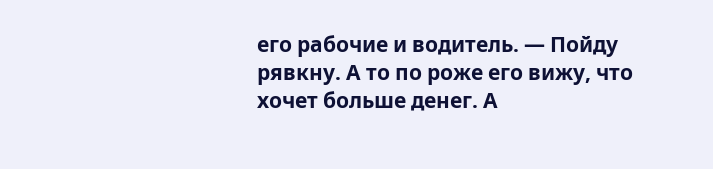его рабочие и водитель. — Пойду рявкну. А то по роже его вижу, что хочет больше денег. А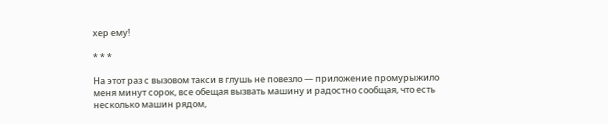хер ему!

* * *

На этот раз с вызовом такси в глушь не повезло — приложение промурыжило меня минут сорок, все обещая вызвать машину и радостно сообщая, что есть несколько машин рядом,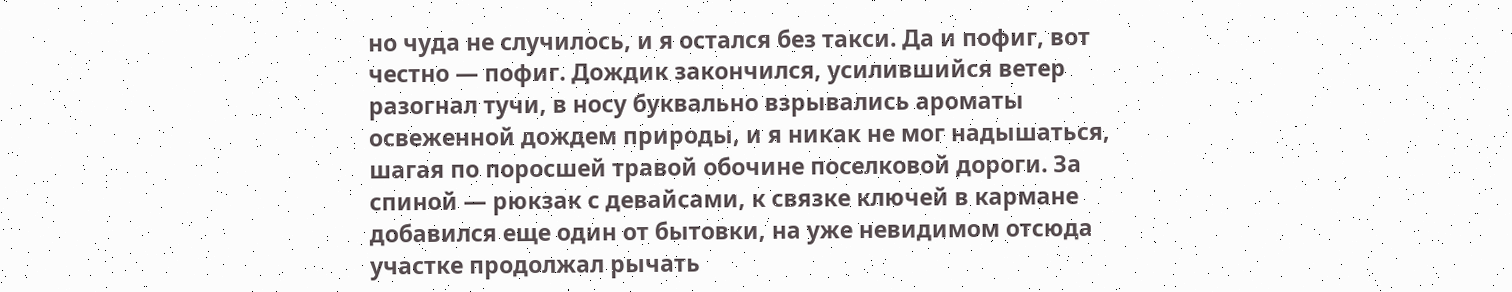но чуда не случилось, и я остался без такси. Да и пофиг, вот честно — пофиг. Дождик закончился, усилившийся ветер разогнал тучи, в носу буквально взрывались ароматы освеженной дождем природы, и я никак не мог надышаться, шагая по поросшей травой обочине поселковой дороги. За спиной — рюкзак с девайсами, к связке ключей в кармане добавился еще один от бытовки, на уже невидимом отсюда участке продолжал рычать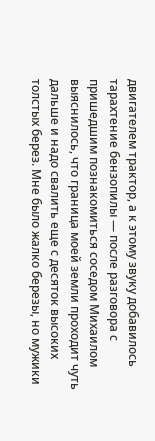двигателем трактор, а к этому звуку добавилось тарахтение бензопилы — после разговора с пришедшим познакомиться соседом Михаилом выяснилось, что граница моей земли проходит чуть дальше и надо свалить еще с десяток высоких толстых берез. Мне было жалко березы, но мужики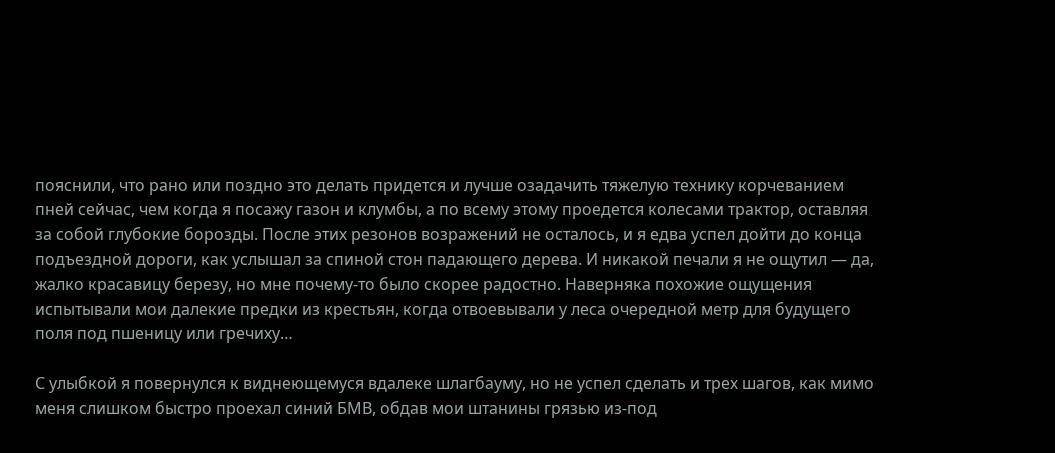пояснили, что рано или поздно это делать придется и лучше озадачить тяжелую технику корчеванием пней сейчас, чем когда я посажу газон и клумбы, а по всему этому проедется колесами трактор, оставляя за собой глубокие борозды. После этих резонов возражений не осталось, и я едва успел дойти до конца подъездной дороги, как услышал за спиной стон падающего дерева. И никакой печали я не ощутил — да, жалко красавицу березу, но мне почему-то было скорее радостно. Наверняка похожие ощущения испытывали мои далекие предки из крестьян, когда отвоевывали у леса очередной метр для будущего поля под пшеницу или гречиху…

С улыбкой я повернулся к виднеющемуся вдалеке шлагбауму, но не успел сделать и трех шагов, как мимо меня слишком быстро проехал синий БМВ, обдав мои штанины грязью из-под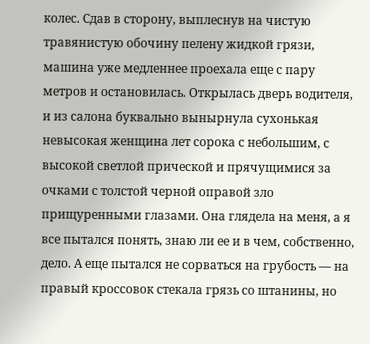колес. Сдав в сторону, выплеснув на чистую травянистую обочину пелену жидкой грязи, машина уже медленнее проехала еще с пару метров и остановилась. Открылась дверь водителя, и из салона буквально вынырнула сухонькая невысокая женщина лет сорока с небольшим, с высокой светлой прической и прячущимися за очками с толстой черной оправой зло прищуренными глазами. Она глядела на меня, а я все пытался понять, знаю ли ее и в чем, собственно, дело. А еще пытался не сорваться на грубость — на правый кроссовок стекала грязь со штанины, но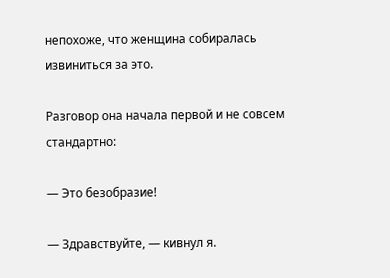непохоже, что женщина собиралась извиниться за это.

Разговор она начала первой и не совсем стандартно:

— Это безобразие!

— Здравствуйте, — кивнул я.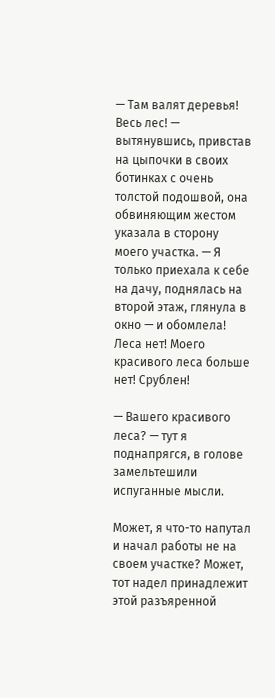— Там валят деревья! Весь лес! — вытянувшись, привстав на цыпочки в своих ботинках с очень толстой подошвой, она обвиняющим жестом указала в сторону моего участка. — Я только приехала к себе на дачу, поднялась на второй этаж, глянула в окно — и обомлела! Леса нет! Моего красивого леса больше нет! Срублен!

— Вашего красивого леса? — тут я поднапрягся, в голове замельтешили испуганные мысли.

Может, я что-то напутал и начал работы не на своем участке? Может, тот надел принадлежит этой разъяренной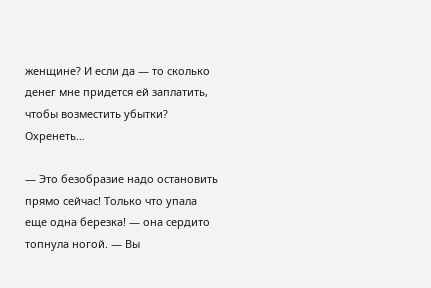женщине? И если да — то сколько денег мне придется ей заплатить, чтобы возместить убытки? Охренеть…

— Это безобразие надо остановить прямо сейчас! Только что упала еще одна березка! — она сердито топнула ногой. — Вы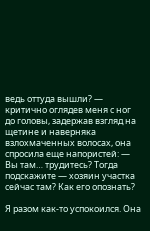ведь оттуда вышли? — критично оглядев меня с ног до головы, задержав взгляд на щетине и наверняка взлохмаченных волосах, она спросила еще напористей: — Вы там… трудитесь? Тогда подскажите — хозяин участка сейчас там? Как его опознать?

Я разом как-то успокоился. Она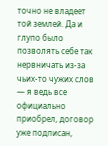точно не владеет той землей. Да и глупо было позволять себе так нервничать из-за чьих-то чужих слов — я ведь все официально приобрел, договор уже подписан,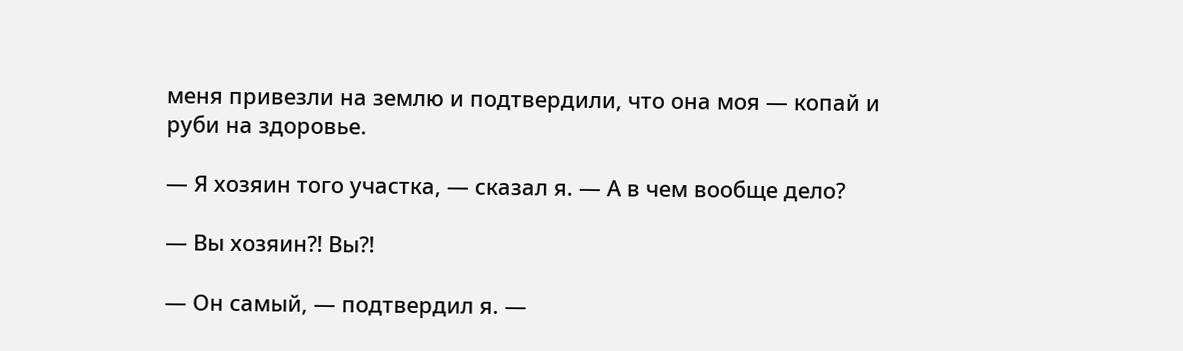меня привезли на землю и подтвердили, что она моя — копай и руби на здоровье.

— Я хозяин того участка, — сказал я. — А в чем вообще дело?

— Вы хозяин⁈ Вы⁈

— Он самый, — подтвердил я. —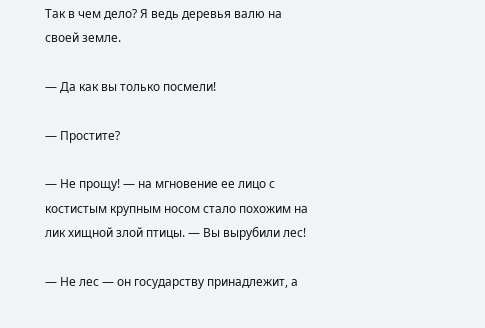Так в чем дело? Я ведь деревья валю на своей земле.

— Да как вы только посмели!

— Простите?

— Не прощу! — на мгновение ее лицо с костистым крупным носом стало похожим на лик хищной злой птицы. — Вы вырубили лес!

— Не лес — он государству принадлежит, а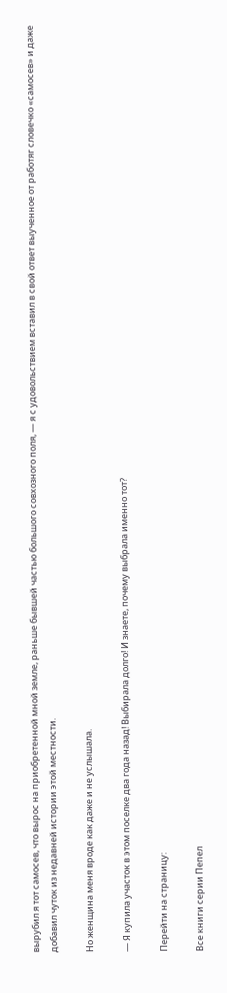вырубил я тот самосев, что вырос на приобретенной мной земле, раньше бывшей частью большого совхозного поля, — я с удовольствием вставил в свой ответ выученное от работяг словечко «самосев» и даже добавил чуток из недавней истории этой местности.

Но женщина меня вроде как даже и не услышала.

— Я купила участок в этом поселке два года назад! Выбирала долго! И знаете, почему выбрала именно тот?

Перейти на страницу:

Все книги серии Пепел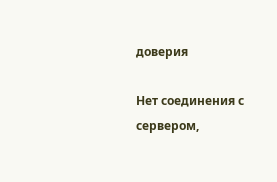доверия

Нет соединения с сервером,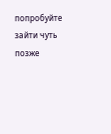попробуйте зайти чуть позже